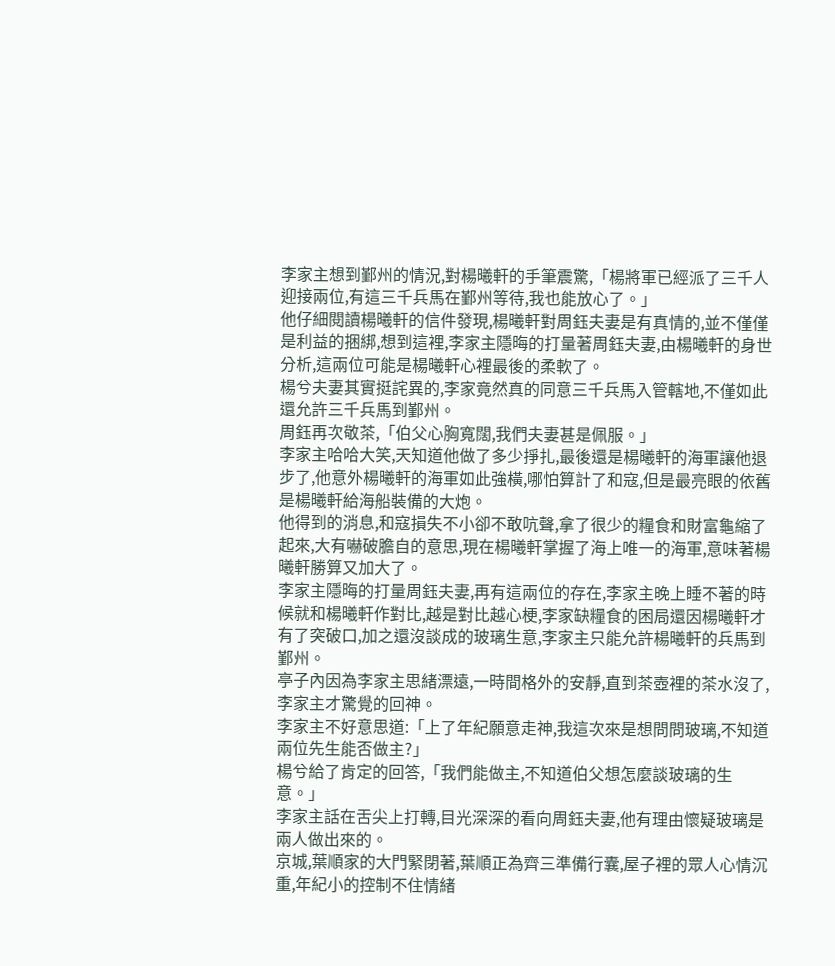李家主想到鄞州的情況,對楊曦軒的手筆震驚,「楊將軍已經派了三千人迎接兩位,有這三千兵馬在鄞州等待,我也能放心了。」
他仔細閱讀楊曦軒的信件發現,楊曦軒對周鈺夫妻是有真情的,並不僅僅是利益的捆綁,想到這裡,李家主隱晦的打量著周鈺夫妻,由楊曦軒的身世分析,這兩位可能是楊曦軒心裡最後的柔軟了。
楊兮夫妻其實挺詫異的,李家竟然真的同意三千兵馬入管轄地,不僅如此還允許三千兵馬到鄞州。
周鈺再次敬茶,「伯父心胸寬闊,我們夫妻甚是佩服。」
李家主哈哈大笑,天知道他做了多少掙扎,最後還是楊曦軒的海軍讓他退步了,他意外楊曦軒的海軍如此強橫,哪怕算計了和寇,但是最亮眼的依舊是楊曦軒給海船裝備的大炮。
他得到的消息,和寇損失不小卻不敢吭聲,拿了很少的糧食和財富龜縮了起來,大有嚇破膽自的意思,現在楊曦軒掌握了海上唯一的海軍,意味著楊曦軒勝算又加大了。
李家主隱晦的打量周鈺夫妻,再有這兩位的存在,李家主晚上睡不著的時候就和楊曦軒作對比,越是對比越心梗,李家缺糧食的困局還因楊曦軒才有了突破口,加之還沒談成的玻璃生意,李家主只能允許楊曦軒的兵馬到鄞州。
亭子內因為李家主思緒漂遠,一時間格外的安靜,直到茶壺裡的茶水沒了,李家主才驚覺的回神。
李家主不好意思道:「上了年紀願意走神,我這次來是想問問玻璃,不知道兩位先生能否做主?」
楊兮給了肯定的回答,「我們能做主,不知道伯父想怎麼談玻璃的生意。」
李家主話在舌尖上打轉,目光深深的看向周鈺夫妻,他有理由懷疑玻璃是兩人做出來的。
京城,葉順家的大門緊閉著,葉順正為齊三準備行囊,屋子裡的眾人心情沉重,年紀小的控制不住情緒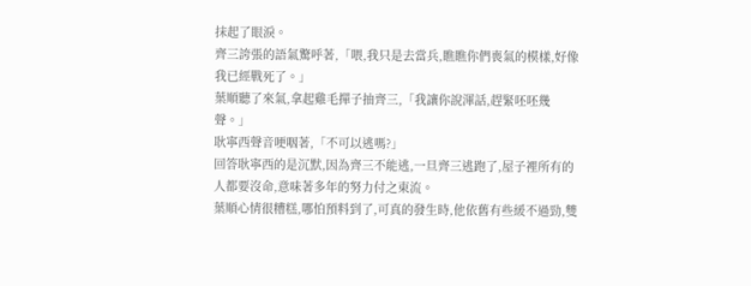抹起了眼淚。
齊三誇張的語氣驚呼著,「喂,我只是去當兵,瞧瞧你們喪氣的模樣,好像我已經戰死了。」
葉順聽了來氣,拿起雞毛撣子抽齊三,「我讓你說渾話,趕緊呸呸幾聲。」
耿寧西聲音哽咽著,「不可以逃嗎?」
回答耿寧西的是沉默,因為齊三不能逃,一旦齊三逃跑了,屋子裡所有的人都要沒命,意味著多年的努力付之東流。
葉順心情很糟糕,哪怕預料到了,可真的發生時,他依舊有些緩不過勁,雙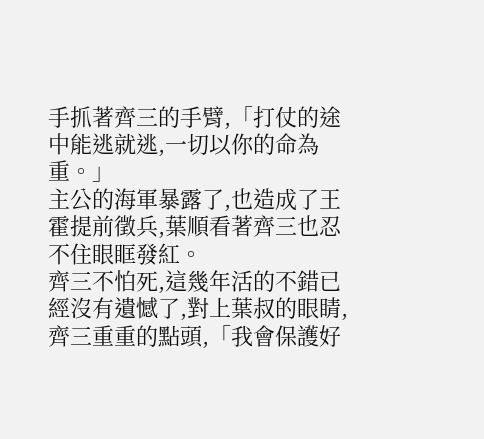手抓著齊三的手臂,「打仗的途中能逃就逃,一切以你的命為重。」
主公的海軍暴露了,也造成了王霍提前徵兵,葉順看著齊三也忍不住眼眶發紅。
齊三不怕死,這幾年活的不錯已經沒有遺憾了,對上葉叔的眼睛,齊三重重的點頭,「我會保護好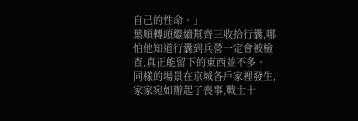自己的性命。」
葉順轉頭繼續幫齊三收拾行囊,哪怕他知道行囊到兵營一定會被檢查,真正能留下的東西並不多。
同樣的場景在京城各戶家裡發生,家家宛如辦起了喪事,戰士十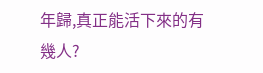年歸,真正能活下來的有幾人?